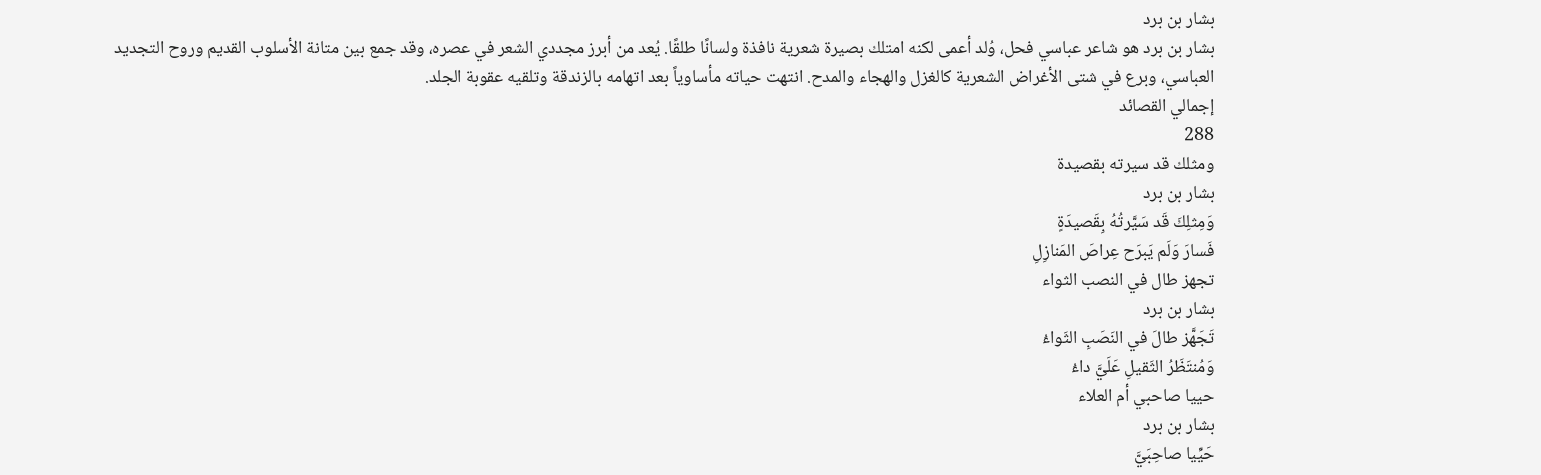بشار بن برد
بشار بن برد هو شاعر عباسي فحل، وُلد أعمى لكنه امتلك بصيرة شعرية نافذة ولسانًا طلقًا. يُعد من أبرز مجددي الشعر في عصره، وقد جمع بين متانة الأسلوب القديم وروح التجديد العباسي، وبرع في شتى الأغراض الشعرية كالغزل والهجاء والمدح. انتهت حياته مأساوياً بعد اتهامه بالزندقة وتلقيه عقوبة الجلد.
إجمالي القصائد
288
ومثلك قد سيرته بقصيدة
بشار بن برد
وَمِثلِكَ قَد سَيَّرتُهُ بِقَصيدَةٍ
فَسارَ وَلَم يَبرَح عِراصَ المَنازِلِ
تجهز طال في النصب الثواء
بشار بن برد
تَجَهَّز طالَ في النَصَبِ الثَواءُ
وَمُنتَظَرُ الثَقيلِ عَلَيَّ داءُ
حييا صاحبي أم العلاء
بشار بن برد
حَيِّيا صاحِبَيَّ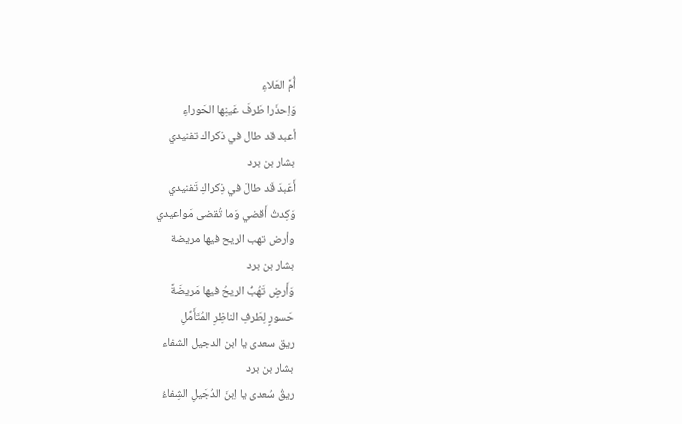أُمَّ العَلاءِ
وَاِحذَرا طَرفَ عَينِها الحَوراءِ
أعبد قد طال في ذكراك تفنيدي
بشار بن برد
أَعَبدَ قَد طالَ في ذِكراكِ تَفنيدي
وَكِدتُ أَقضي وَما تُقضى مَواعيدي
وأرض تهب الريح فيها مريضة
بشار بن برد
وَأَرضٍ تَهُبُّ الريحُ فيها مَريضَةً
حَسورٍ لِطَرفِ الناظِرِ المُتَأَمِّلِ
ريق سعدى يا ابن الدجيل الشفاء
بشار بن برد
ريقُ سُعدى يا اِبنَ الدُجَيلِ الشِفاءُ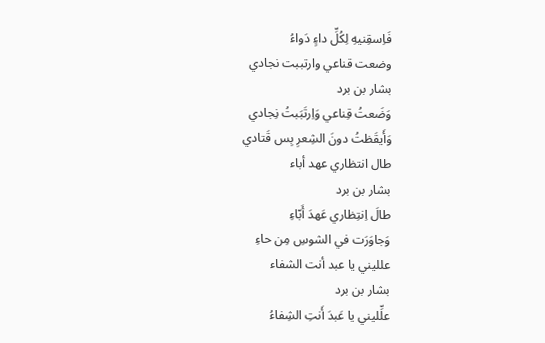فَاِسقِنيهِ لِكُلِّ داءٍ دَواءُ
وضعت قناعي وارتببت نجادي
بشار بن برد
وَضَعتُ قِناعي وَاِرتَبَبتُ نِجادي
وَأَيقَظتُ دونَ الشِعرِ بِس قَتادي
طال انتظاري عهد أباء
بشار بن برد
طالَ اِنتِظاري عَهدَ أَبّاءِ
وَجاوَرَت في الشوسِ مِن حاءِ
علليني يا عبد أنت الشفاء
بشار بن برد
علِّليني يا عَبدَ أَنتِ الشِفاءُ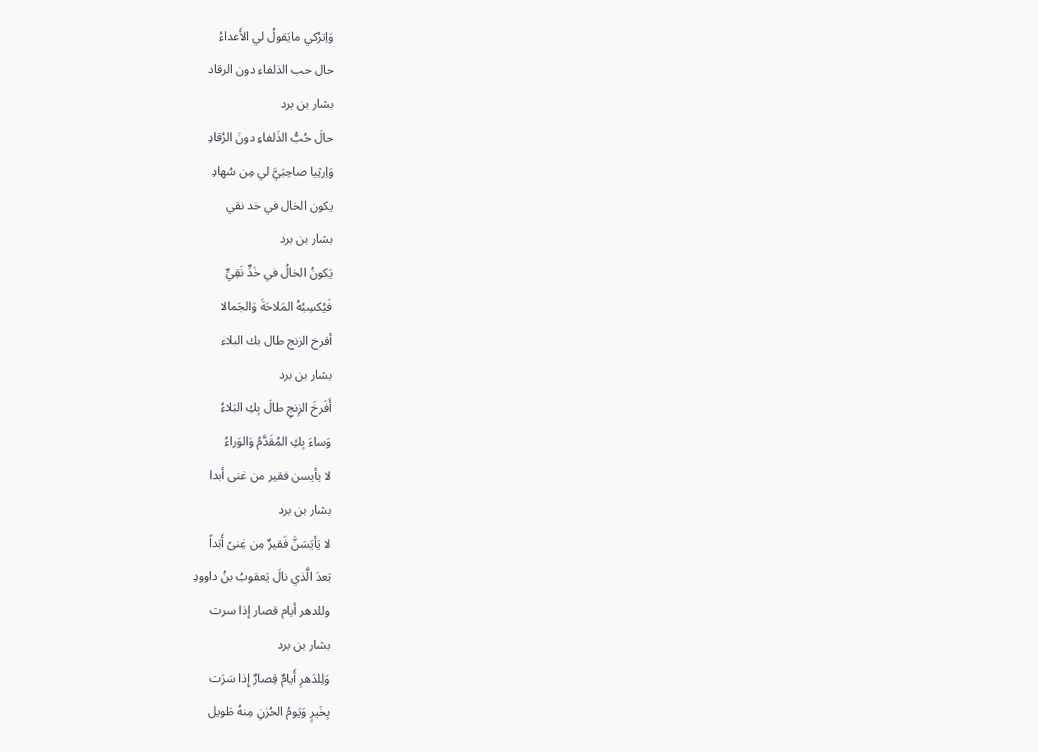وَاِترُكي مايَقولُ لي الأَعداءُ
حال حب الذلفاء دون الرقاد
بشار بن برد
حالَ حُبُّ الذَلفاءِ دونَ الرُقادِ
وَاِرثِيا صاحِبَيَّ لي مِن سُهادِ
يكون الخال في خد نقي
بشار بن برد
يَكونُ الخالُ في خَدٍّ نَقِيٍّ
فَيُكسِبُهُ المَلاحَةَ وَالجَمالا
أفرخ الزنج طال بك البلاء
بشار بن برد
أَفَرخَ الزِنجِ طالَ بِكِ البَلاءُ
وَساءَ بِكِ المُقَدَّمُ وَالوَراءُ
لا يأيسن فقير من غنى أبدا
بشار بن برد
لا يَأيَسَنَّ فَقيرٌ مِن غِنىً أَبَداً
بَعدَ الَّذي نالَ يَعقوبُ بنُ داوودِ
وللدهر أيام قصار إذا سرت
بشار بن برد
وَلِلدَهرِ أَيامٌ قِصارٌ إِذا سَرَت
بِخَيرٍ وَيَومُ الحُزنِ مِنهُ طَويل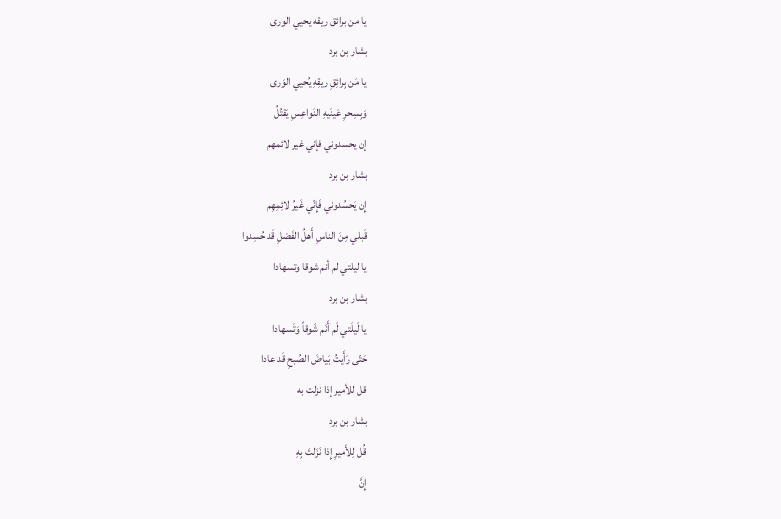يا من برائق ريقه يحيي الورى
بشار بن برد
يا مَن بِرائِقِ ريقِهِ يُحيي الوَرى
وَبِسِحرِ عَينَيهِ النَواعِسِ يَقتُلُ
إن يحسدوني فإني غير لائمهم
بشار بن برد
إِن يَحسُدوني فَإِنّي غَيرُ لائِمِهِم
قَبلي مِنَ الناسِ أَهلُ الفَضلِ قَد حُسِدوا
يا ليلتي لم أنم شوقا وتسهادا
بشار بن برد
يا لَيلَتي لَم أَنَم شَوقاً وَتَسهادا
حَتّى رَأَيتُ بَياضَ الصُبحِ قَد عادا
قل للأمير إذا نزلت به
بشار بن برد
قُل لِلأَميرِ إِذا نَزَلتَ بِهِ
إِنَّ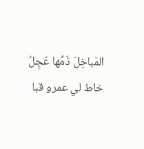المَباخِلَ ذَمُّها عَجِلُ
خاط لي عمرو قبا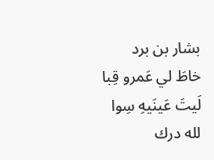بشار بن برد
خاطَ لي عَمرو قِبا
لَيتَ عَينَيهِ سِوا
لله درك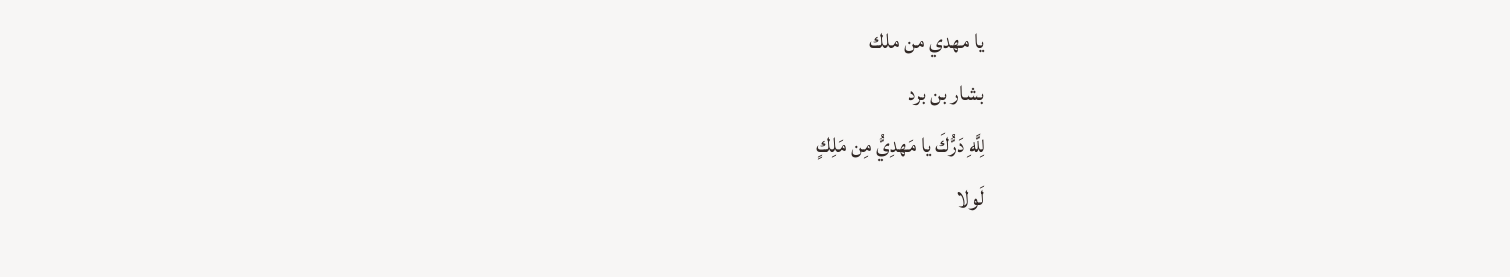يا مهدي من ملك
بشار بن برد
لِلَّهِ دَرُّكَ يا مَهدِيُّ مِن مَلِكٍ
لَولا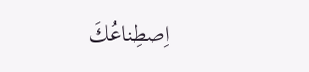اِصطِناعُكَ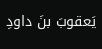يَعقوبَ بنَ داودِ